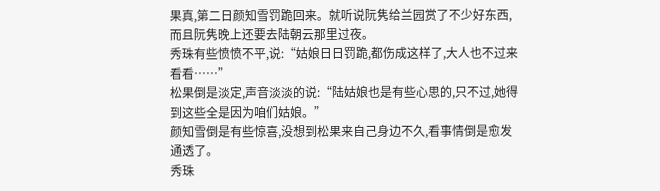果真,第二日颜知雪罚跪回来。就听说阮隽给兰园赏了不少好东西,而且阮隽晚上还要去陆朝云那里过夜。
秀珠有些愤愤不平,说:“姑娘日日罚跪,都伤成这样了,大人也不过来看看……”
松果倒是淡定,声音淡淡的说:“陆姑娘也是有些心思的,只不过,她得到这些全是因为咱们姑娘。”
颜知雪倒是有些惊喜,没想到松果来自己身边不久,看事情倒是愈发通透了。
秀珠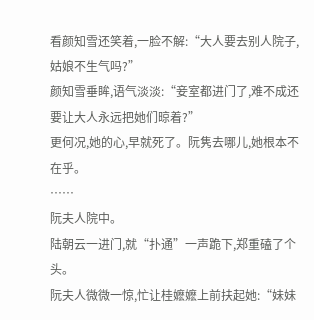看颜知雪还笑着,一脸不解:“大人要去别人院子,姑娘不生气吗?”
颜知雪垂眸,语气淡淡:“妾室都进门了,难不成还要让大人永远把她们晾着?”
更何况,她的心,早就死了。阮隽去哪儿,她根本不在乎。
……
阮夫人院中。
陆朝云一进门,就“扑通”一声跪下,郑重磕了个头。
阮夫人微微一惊,忙让桂嬷嬷上前扶起她:“妹妹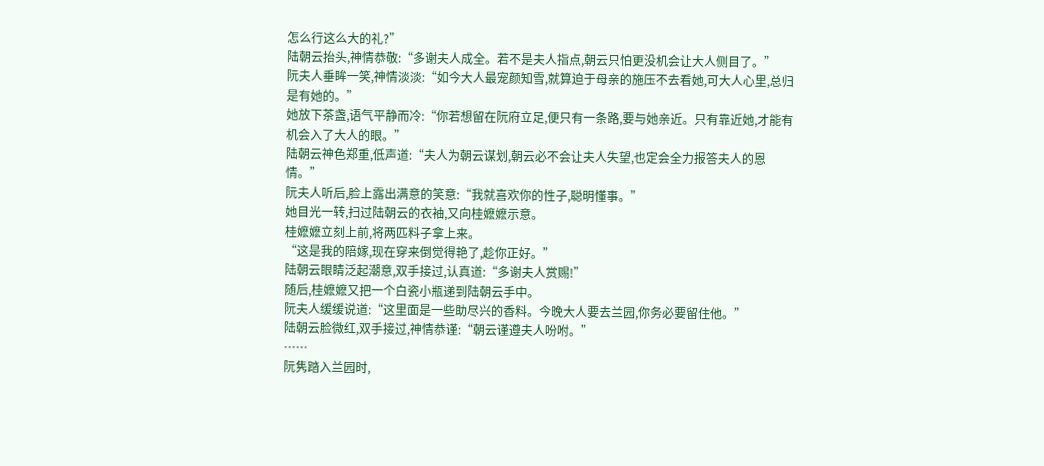怎么行这么大的礼?”
陆朝云抬头,神情恭敬:“多谢夫人成全。若不是夫人指点,朝云只怕更没机会让大人侧目了。”
阮夫人垂眸一笑,神情淡淡:“如今大人最宠颜知雪,就算迫于母亲的施压不去看她,可大人心里,总归是有她的。”
她放下茶盏,语气平静而冷:“你若想留在阮府立足,便只有一条路,要与她亲近。只有靠近她,才能有机会入了大人的眼。”
陆朝云神色郑重,低声道:“夫人为朝云谋划,朝云必不会让夫人失望,也定会全力报答夫人的恩情。”
阮夫人听后,脸上露出满意的笑意:“我就喜欢你的性子,聪明懂事。”
她目光一转,扫过陆朝云的衣袖,又向桂嬷嬷示意。
桂嬷嬷立刻上前,将两匹料子拿上来。
“这是我的陪嫁,现在穿来倒觉得艳了,趁你正好。”
陆朝云眼睛泛起潮意,双手接过,认真道:“多谢夫人赏赐!”
随后,桂嬷嬷又把一个白瓷小瓶递到陆朝云手中。
阮夫人缓缓说道:“这里面是一些助尽兴的香料。今晚大人要去兰园,你务必要留住他。”
陆朝云脸微红,双手接过,神情恭谨:“朝云谨遵夫人吩咐。”
……
阮隽踏入兰园时,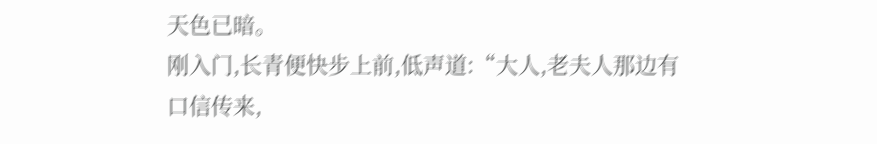天色已暗。
刚入门,长青便快步上前,低声道:“大人,老夫人那边有口信传来,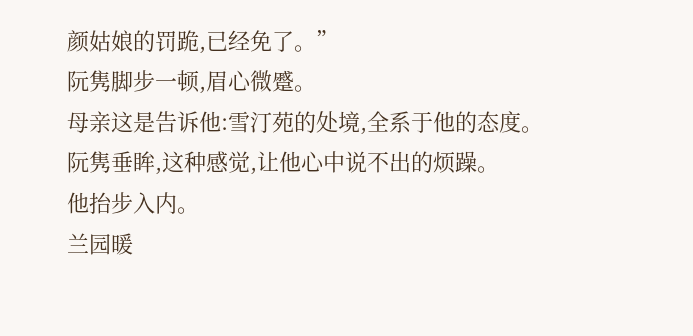颜姑娘的罚跪,已经免了。”
阮隽脚步一顿,眉心微蹙。
母亲这是告诉他:雪汀苑的处境,全系于他的态度。
阮隽垂眸,这种感觉,让他心中说不出的烦躁。
他抬步入内。
兰园暖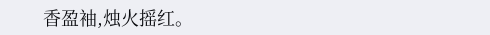香盈袖,烛火摇红。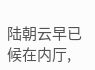陆朝云早已候在内厅,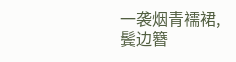一袭烟青襦裙,鬓边簪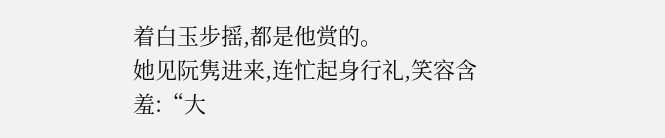着白玉步摇,都是他赏的。
她见阮隽进来,连忙起身行礼,笑容含羞:“大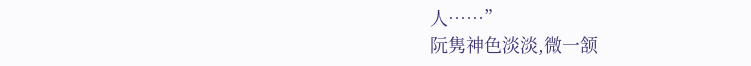人……”
阮隽神色淡淡,微一颔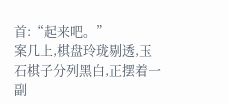首:“起来吧。”
案几上,棋盘玲珑剔透,玉石棋子分列黑白,正摆着一副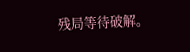残局等待破解。